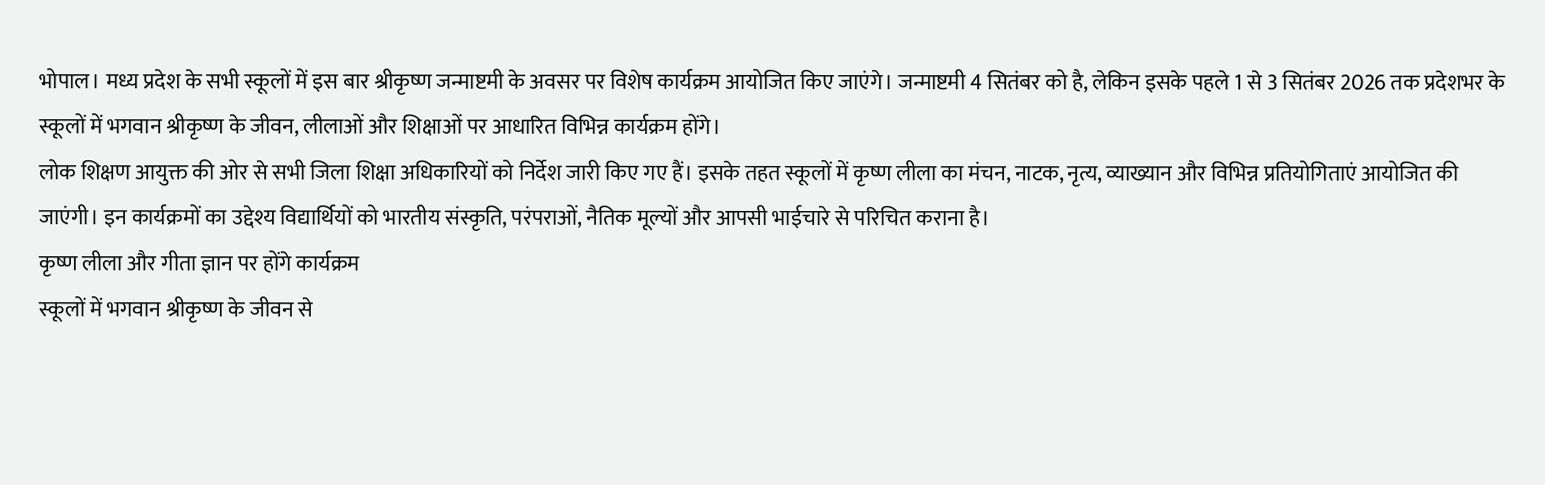भोपाल। मध्य प्रदेश के सभी स्कूलों में इस बार श्रीकृष्ण जन्माष्टमी के अवसर पर विशेष कार्यक्रम आयोजित किए जाएंगे। जन्माष्टमी 4 सितंबर को है, लेकिन इसके पहले 1 से 3 सितंबर 2026 तक प्रदेशभर के स्कूलों में भगवान श्रीकृष्ण के जीवन, लीलाओं और शिक्षाओं पर आधारित विभिन्न कार्यक्रम होंगे।
लोक शिक्षण आयुक्त की ओर से सभी जिला शिक्षा अधिकारियों को निर्देश जारी किए गए हैं। इसके तहत स्कूलों में कृष्ण लीला का मंचन, नाटक, नृत्य, व्याख्यान और विभिन्न प्रतियोगिताएं आयोजित की जाएंगी। इन कार्यक्रमों का उद्देश्य विद्यार्थियों को भारतीय संस्कृति, परंपराओं, नैतिक मूल्यों और आपसी भाईचारे से परिचित कराना है।
कृष्ण लीला और गीता ज्ञान पर होंगे कार्यक्रम
स्कूलों में भगवान श्रीकृष्ण के जीवन से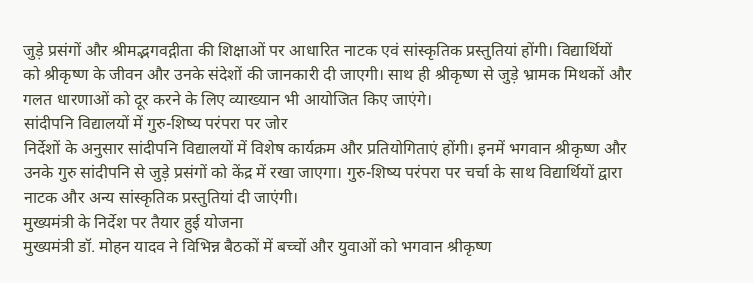जुड़े प्रसंगों और श्रीमद्भगवद्गीता की शिक्षाओं पर आधारित नाटक एवं सांस्कृतिक प्रस्तुतियां होंगी। विद्यार्थियों को श्रीकृष्ण के जीवन और उनके संदेशों की जानकारी दी जाएगी। साथ ही श्रीकृष्ण से जुड़े भ्रामक मिथकों और गलत धारणाओं को दूर करने के लिए व्याख्यान भी आयोजित किए जाएंगे।
सांदीपनि विद्यालयों में गुरु-शिष्य परंपरा पर जोर
निर्देशों के अनुसार सांदीपनि विद्यालयों में विशेष कार्यक्रम और प्रतियोगिताएं होंगी। इनमें भगवान श्रीकृष्ण और उनके गुरु सांदीपनि से जुड़े प्रसंगों को केंद्र में रखा जाएगा। गुरु-शिष्य परंपरा पर चर्चा के साथ विद्यार्थियों द्वारा नाटक और अन्य सांस्कृतिक प्रस्तुतियां दी जाएंगी।
मुख्यमंत्री के निर्देश पर तैयार हुई योजना
मुख्यमंत्री डॉ. मोहन यादव ने विभिन्न बैठकों में बच्चों और युवाओं को भगवान श्रीकृष्ण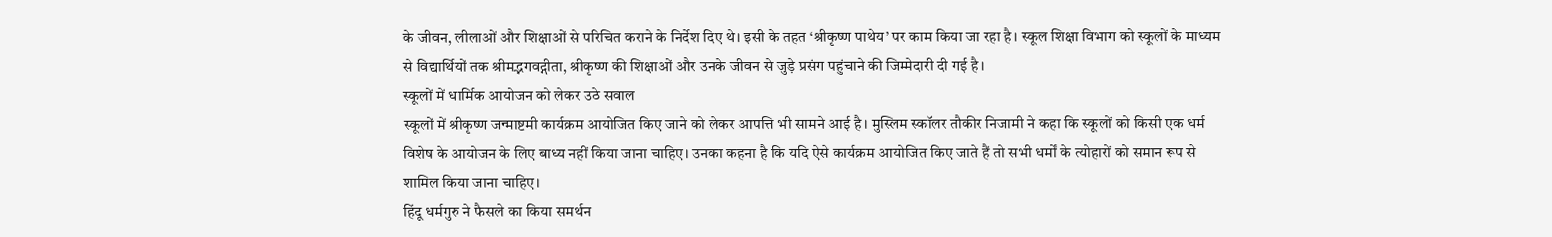के जीवन, लीलाओं और शिक्षाओं से परिचित कराने के निर्देश दिए थे। इसी के तहत ‘श्रीकृष्ण पाथेय’ पर काम किया जा रहा है। स्कूल शिक्षा विभाग को स्कूलों के माध्यम से विद्यार्थियों तक श्रीमद्भगवद्गीता, श्रीकृष्ण की शिक्षाओं और उनके जीवन से जुड़े प्रसंग पहुंचाने की जिम्मेदारी दी गई है।
स्कूलों में धार्मिक आयोजन को लेकर उठे सवाल
स्कूलों में श्रीकृष्ण जन्माष्टमी कार्यक्रम आयोजित किए जाने को लेकर आपत्ति भी सामने आई है। मुस्लिम स्कॉलर तौकीर निजामी ने कहा कि स्कूलों को किसी एक धर्म विशेष के आयोजन के लिए बाध्य नहीं किया जाना चाहिए। उनका कहना है कि यदि ऐसे कार्यक्रम आयोजित किए जाते हैं तो सभी धर्मों के त्योहारों को समान रूप से शामिल किया जाना चाहिए।
हिंदू धर्मगुरु ने फैसले का किया समर्थन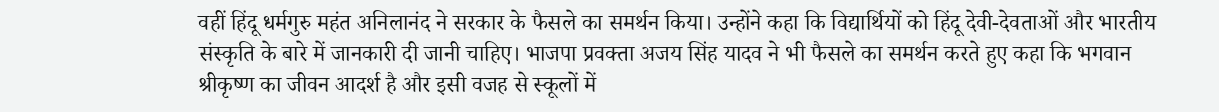वहीं हिंदू धर्मगुरु महंत अनिलानंद ने सरकार के फैसले का समर्थन किया। उन्होंने कहा कि विद्यार्थियों को हिंदू देवी-देवताओं और भारतीय संस्कृति के बारे में जानकारी दी जानी चाहिए। भाजपा प्रवक्ता अजय सिंह यादव ने भी फैसले का समर्थन करते हुए कहा कि भगवान श्रीकृष्ण का जीवन आदर्श है और इसी वजह से स्कूलों में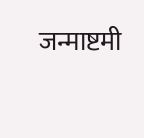जन्माष्टमी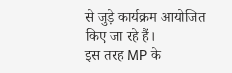से जुड़े कार्यक्रम आयोजित किए जा रहे हैं।
इस तरह MP के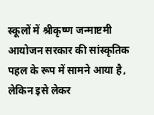स्कूलों में श्रीकृष्ण जन्माष्टमी आयोजन सरकार की सांस्कृतिक पहल के रूप में सामने आया है, लेकिन इसे लेकर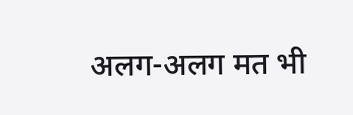अलग-अलग मत भी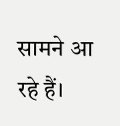सामने आ रहे हैं।